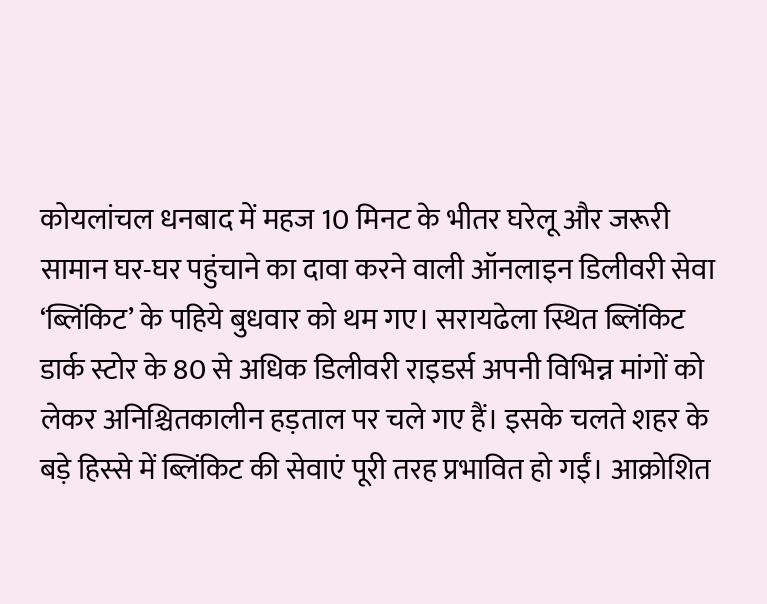कोयलांचल धनबाद में महज 10 मिनट के भीतर घरेलू और जरूरी सामान घर-घर पहुंचाने का दावा करने वाली ऑनलाइन डिलीवरी सेवा ‘ब्लिंकिट’ के पहिये बुधवार को थम गए। सरायढेला स्थित ब्लिंकिट डार्क स्टोर के 80 से अधिक डिलीवरी राइडर्स अपनी विभिन्न मांगों को लेकर अनिश्चितकालीन हड़ताल पर चले गए हैं। इसके चलते शहर के बड़े हिस्से में ब्लिंकिट की सेवाएं पूरी तरह प्रभावित हो गईं। आक्रोशित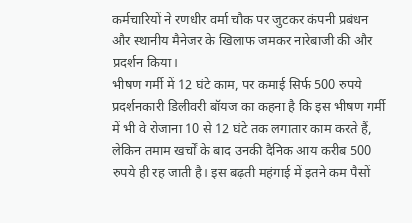कर्मचारियों ने रणधीर वर्मा चौक पर जुटकर कंपनी प्रबंधन और स्थानीय मैनेजर के खिलाफ जमकर नारेबाजी की और प्रदर्शन किया।
भीषण गर्मी में 12 घंटे काम, पर कमाई सिर्फ 500 रुपये
प्रदर्शनकारी डिलीवरी बॉयज का कहना है कि इस भीषण गर्मी में भी वे रोजाना 10 से 12 घंटे तक लगातार काम करते हैं, लेकिन तमाम खर्चों के बाद उनकी दैनिक आय करीब 500 रुपये ही रह जाती है। इस बढ़ती महंगाई में इतने कम पैसों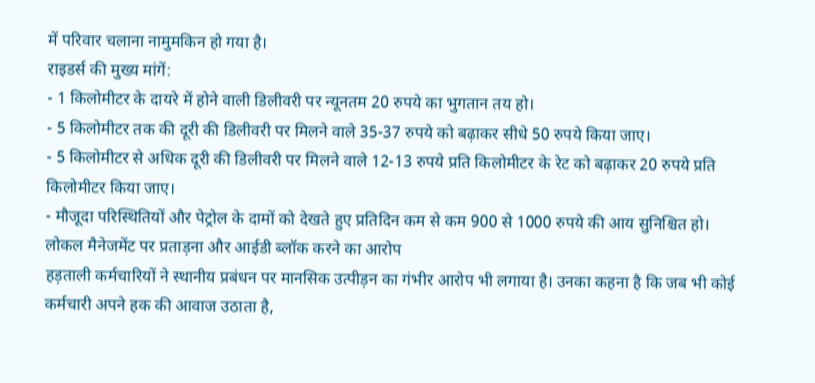में परिवार चलाना नामुमकिन हो गया है।
राइडर्स की मुख्य मांगें:
- 1 किलोमीटर के दायरे में होने वाली डिलीवरी पर न्यूनतम 20 रुपये का भुगतान तय हो।
- 5 किलोमीटर तक की दूरी की डिलीवरी पर मिलने वाले 35-37 रुपये को बढ़ाकर सीधे 50 रुपये किया जाए।
- 5 किलोमीटर से अधिक दूरी की डिलीवरी पर मिलने वाले 12-13 रुपये प्रति किलोमीटर के रेट को बढ़ाकर 20 रुपये प्रति किलोमीटर किया जाए।
- मौजूदा परिस्थितियों और पेट्रोल के दामों को देखते हुए प्रतिदिन कम से कम 900 से 1000 रुपये की आय सुनिश्चित हो।
लोकल मैनेजमेंट पर प्रताड़ना और आईडी ब्लॉक करने का आरोप
हड़ताली कर्मचारियों ने स्थानीय प्रबंधन पर मानसिक उत्पीड़न का गंभीर आरोप भी लगाया है। उनका कहना है कि जब भी कोई कर्मचारी अपने हक की आवाज उठाता है,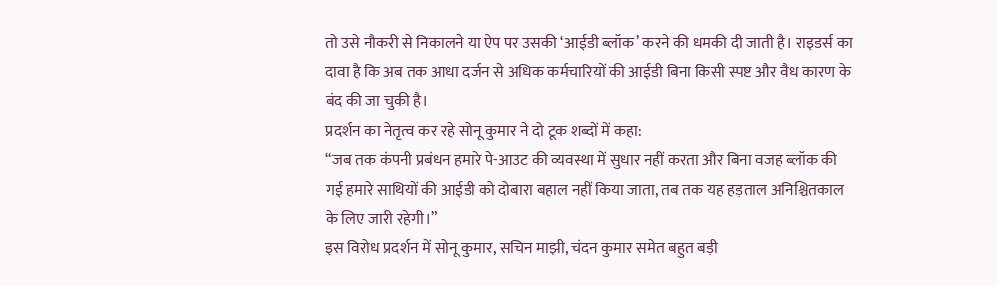तो उसे नौकरी से निकालने या ऐप पर उसकी ‘आईडी ब्लॉक’ करने की धमकी दी जाती है। राइडर्स का दावा है कि अब तक आधा दर्जन से अधिक कर्मचारियों की आईडी बिना किसी स्पष्ट और वैध कारण के बंद की जा चुकी है।
प्रदर्शन का नेतृत्व कर रहे सोनू कुमार ने दो टूक शब्दों में कहा:
“जब तक कंपनी प्रबंधन हमारे पे-आउट की व्यवस्था में सुधार नहीं करता और बिना वजह ब्लॉक की गई हमारे साथियों की आईडी को दोबारा बहाल नहीं किया जाता, तब तक यह हड़ताल अनिश्चितकाल के लिए जारी रहेगी।”
इस विरोध प्रदर्शन में सोनू कुमार, सचिन माझी, चंदन कुमार समेत बहुत बड़ी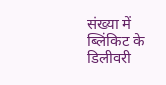संख्या में ब्लिंकिट के डिलीवरी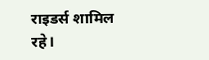राइडर्स शामिल रहे।